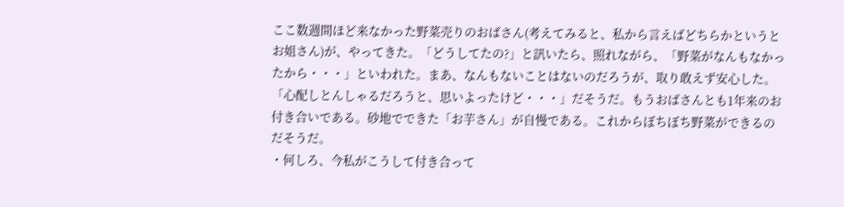ここ数週間ほど来なかった野菜売りのおばさん(考えてみると、私から言えばどちらかというとお姐さん)が、やってきた。「どうしてたの?」と訊いたら、照れながら、「野菜がなんもなかったから・・・」といわれた。まあ、なんもないことはないのだろうが、取り敢えず安心した。「心配しとんしゃるだろうと、思いよったけど・・・」だそうだ。もうおばさんとも1年来のお付き合いである。砂地でできた「お芋さん」が自慢である。これからぼちぼち野菜ができるのだそうだ。
・何しろ、今私がこうして付き合って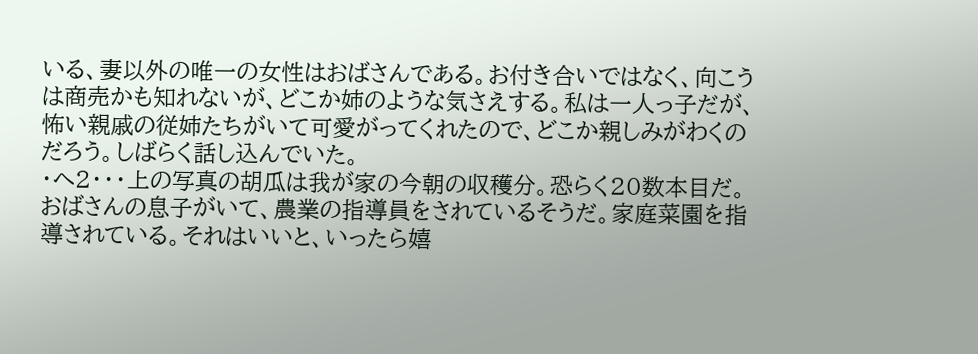いる、妻以外の唯一の女性はおばさんである。お付き合いではなく、向こうは商売かも知れないが、どこか姉のような気さえする。私は一人っ子だが、怖い親戚の従姉たちがいて可愛がってくれたので、どこか親しみがわくのだろう。しばらく話し込んでいた。
・へ2・・・上の写真の胡瓜は我が家の今朝の収穫分。恐らく20数本目だ。おばさんの息子がいて、農業の指導員をされているそうだ。家庭菜園を指導されている。それはいいと、いったら嬉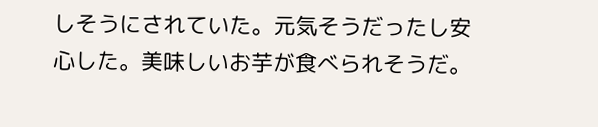しそうにされていた。元気そうだったし安心した。美味しいお芋が食べられそうだ。